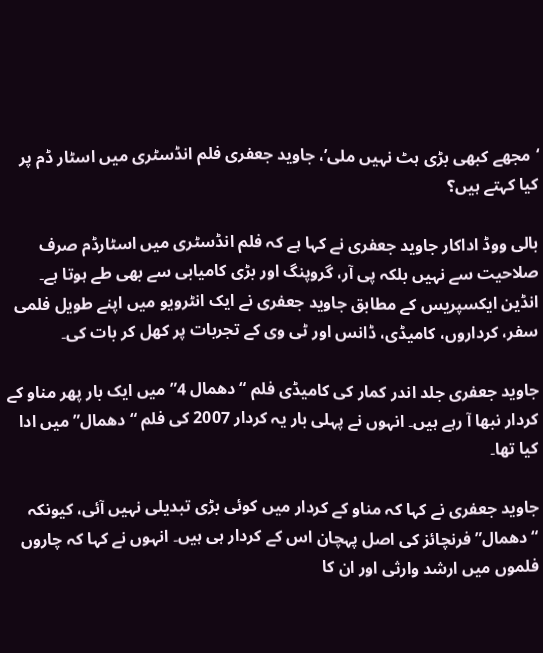‘مجھے کبھی بڑی ہٹ نہیں ملی’، جاوید جعفری فلم انڈسٹری میں اسٹار ڈم پر کیا کہتے ہیں؟

بالی ووڈ اداکار جاوید جعفری نے کہا ہے کہ فلم انڈسٹری میں اسٹارڈم صرف صلاحیت سے نہیں بلکہ پی آر، گروپنگ اور بڑی کامیابی سے بھی طے ہوتا ہے۔ انڈین ایکسپریس کے مطابق جاوید جعفری نے ایک انٹرویو میں اپنے طویل فلمی سفر، کرداروں، کامیڈی، ڈانس اور ٹی وی کے تجربات پر کھل کر بات کی۔

جاوید جعفری جلد اندر کمار کی کامیڈی فلم “دھمال 4” میں ایک بار پھر مناو کے کردار نبھا آ رہے ہیں۔ انہوں نے پہلی بار یہ کردار 2007 کی فلم “دھمال” میں ادا کیا تھا۔

جاوید جعفری نے کہا کہ مناو کے کردار میں کوئی بڑی تبدیلی نہیں آئی، کیونکہ “دھمال” فرنچائز کی اصل پہچان اس کے کردار ہی ہیں۔ انہوں نے کہا کہ چاروں فلموں میں ارشد وارثی اور ان کا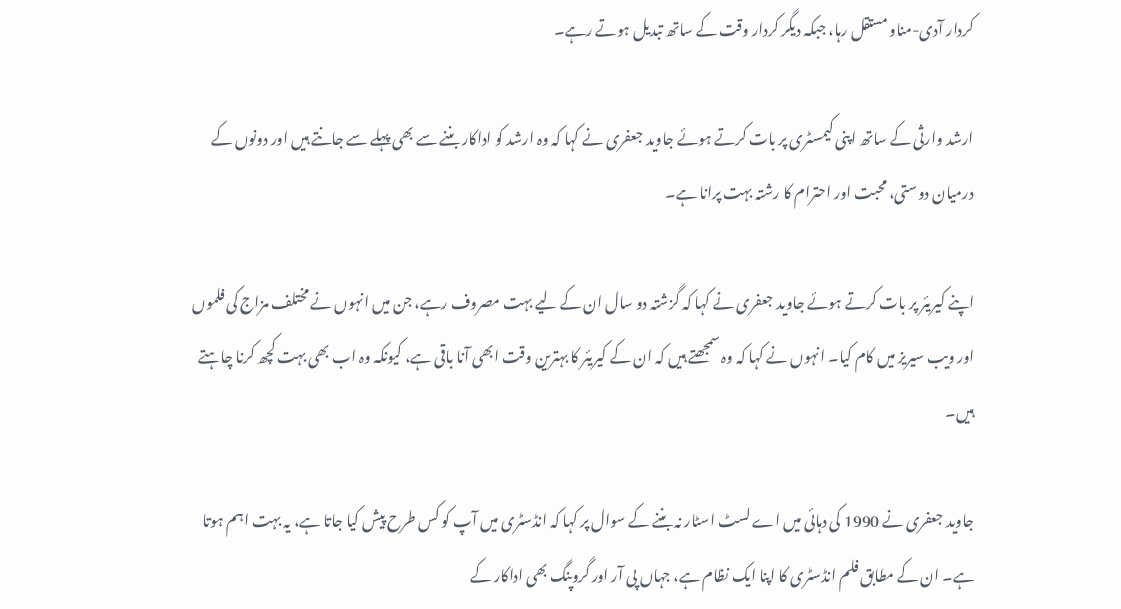کردار آدی-مناو مستقل رہا، جبکہ دیگر کردار وقت کے ساتھ تبدیل ہوتے رہے۔

ارشد وارثی کے ساتھ اپنی کیمسٹری پر بات کرتے ہوئے جاوید جعفری نے کہا کہ وہ ارشد کو اداکار بننے سے بھی پہلے سے جانتے ہیں اور دونوں کے درمیان دوستی، محبت اور احترام کا رشتہ بہت پرانا ہے۔

اپنے کیریئر پر بات کرتے ہوئے جاوید جعفری نے کہا کہ گزشتہ دو سال ان کے لیے بہت مصروف رہے، جن میں انہوں نے مختلف مزاج کی فلموں اور ویب سیریز میں کام کیا۔ انہوں نے کہا کہ وہ سمجھتے ہیں کہ ان کے کیریئر کا بہترین وقت ابھی آنا باقی ہے، کیونکہ وہ اب بھی بہت کچھ کرنا چاہتے ہیں۔

جاوید جعفری نے 1990 کی دہائی میں اے لسٹ اسٹار نہ بننے کے سوال پر کہا کہ انڈسٹری میں آپ کو کس طرح پیش کیا جاتا ہے، یہ بہت اہم ہوتا ہے۔ ان کے مطابق فلم انڈسٹری کا اپنا ایک نظام ہے، جہاں پی آر اور گروپنگ بھی اداکار کے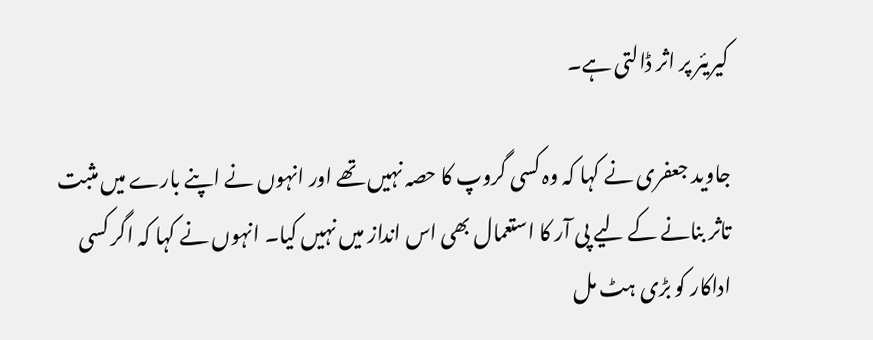کیریئر پر اثر ڈالتی ہے۔

جاوید جعفری نے کہا کہ وہ کسی گروپ کا حصہ نہیں تھے اور انہوں نے اپنے بارے میں مثبت تاثر بنانے کے لیے پی آر کا استعمال بھی اس انداز میں نہیں کیا۔ انہوں نے کہا کہ اگر کسی اداکار کو بڑی ہٹ مل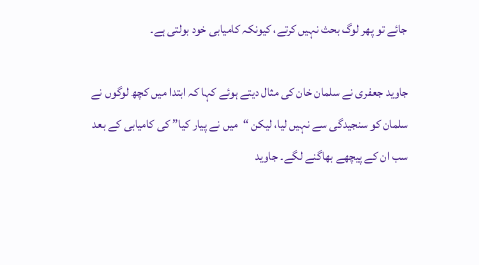جائے تو پھر لوگ بحث نہیں کرتے، کیونکہ کامیابی خود بولتی ہے۔

جاوید جعفری نے سلمان خان کی مثال دیتے ہوئے کہا کہ ابتدا میں کچھ لوگوں نے سلمان کو سنجیدگی سے نہیں لیا، لیکن “میں نے پیار کیا” کی کامیابی کے بعد سب ان کے پیچھے بھاگنے لگے۔ جاوید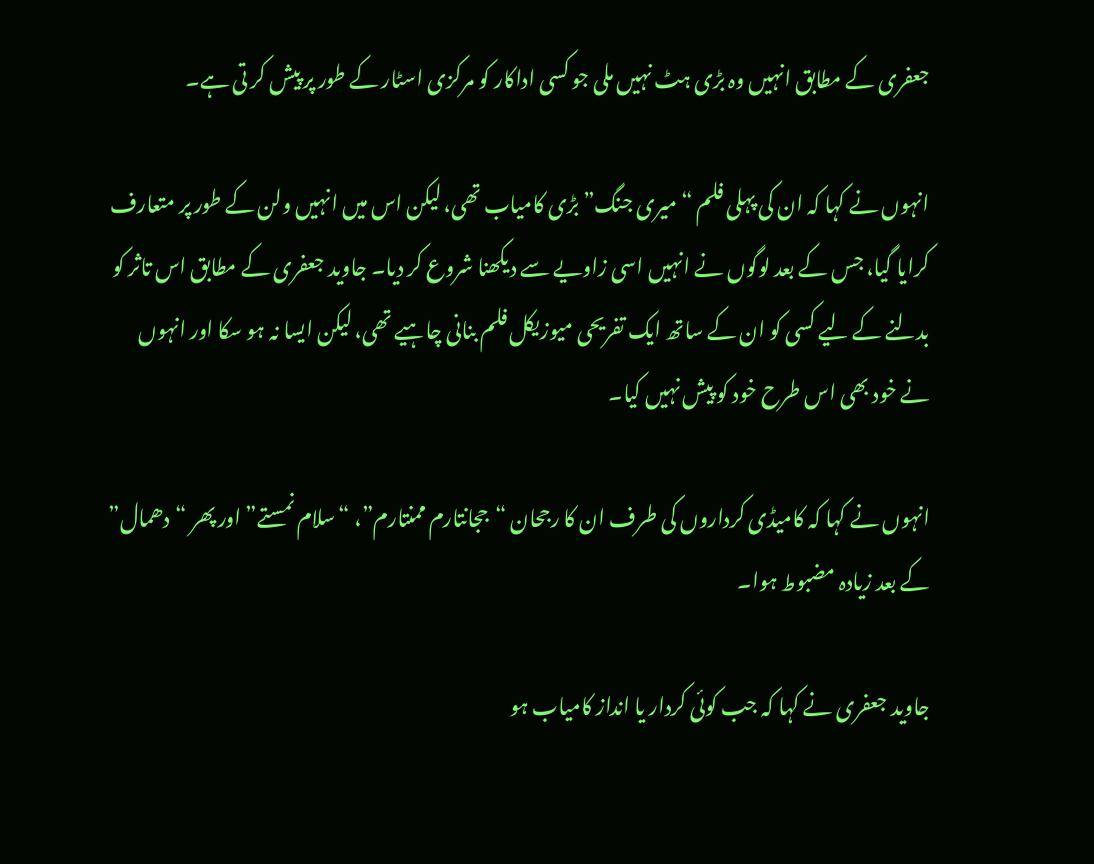جعفری کے مطابق انہیں وہ بڑی ہٹ نہیں ملی جو کسی اداکار کو مرکزی اسٹار کے طور پر پیش کر تی ہے۔

انہوں نے کہا کہ ان کی پہلی فلم “میری جنگ” بڑی کامیاب تھی، لیکن اس میں انہیں ولن کے طور پر متعارف کرایا گیا، جس کے بعد لوگوں نے انہیں اسی زاویے سے دیکھنا شروع کر دیا۔ جاوید جعفری کے مطابق اس تاثر کو بدلنے کے لیے کسی کو ان کے ساتھ ایک تفریحی میوزیکل فلم بنانی چاہیے تھی، لیکن ایسا نہ ہو سکا اور انہوں نے خود بھی اس طرح خود کو پیش نہیں کیا۔

انہوں نے کہا کہ کامیڈی کرداروں کی طرف ان کا رجحان “ججانتارم ممنتارم”، “سلام نمستے” اور پھر “دھمال” کے بعد زیادہ مضبوط ہوا۔

جاوید جعفری نے کہا کہ جب کوئی کردار یا انداز کامیاب ہو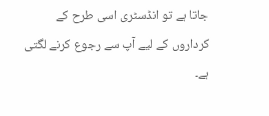جاتا ہے تو انڈسٹری اسی طرح کے کرداروں کے لیے آپ سے رجوع کرنے لگتی ہے۔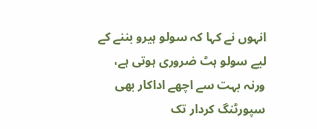انہوں نے کہا کہ سولو ہیرو بننے کے لیے سولو ہٹ ضروری ہوتی ہے، ورنہ بہت سے اچھے اداکار بھی سپورٹنگ کردار تک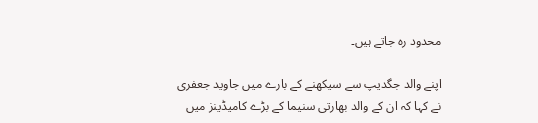محدود رہ جاتے ہیں۔

اپنے والد جگدیپ سے سیکھنے کے بارے میں جاوید جعفری نے کہا کہ ان کے والد بھارتی سنیما کے بڑے کامیڈینز میں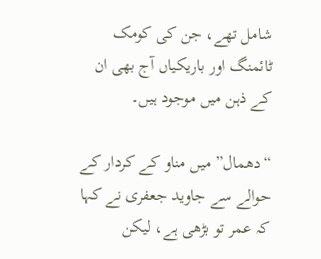شامل تھے، جن کی کومک ٹائمنگ اور باریکیاں آج بھی ان کے ذہن میں موجود ہیں۔

“دھمال” میں مناو کے کردار کے حوالے سے جاوید جعفری نے کہا کہ عمر تو بڑھی ہے، لیکن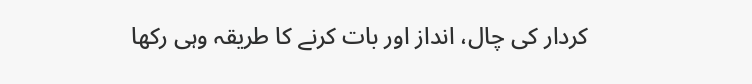کردار کی چال، انداز اور بات کرنے کا طریقہ وہی رکھا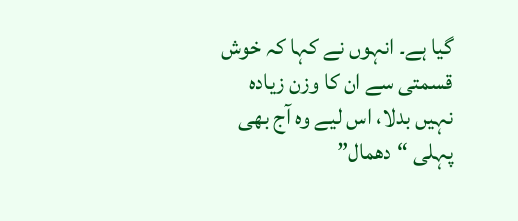گیا ہے۔ انہوں نے کہا کہ خوش قسمتی سے ان کا وزن زیادہ نہیں بدلا، اس لیے وہ آج بھی پہلی “دھمال”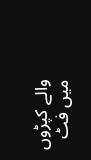والے کپڑوں میں فٹ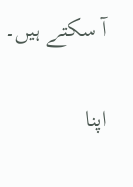آ سکتے ہیں۔

اپنا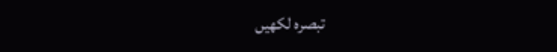تبصرہ لکھیں